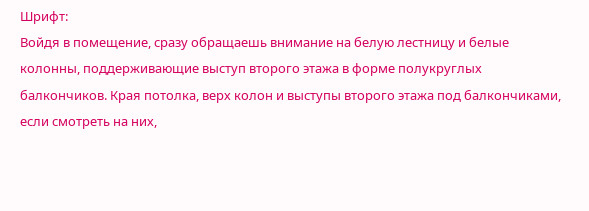Шрифт:
Войдя в помещение, сразу обращаешь внимание на белую лестницу и белые колонны, поддерживающие выступ второго этажа в форме полукруглых балкончиков. Края потолка, верх колон и выступы второго этажа под балкончиками, если смотреть на них,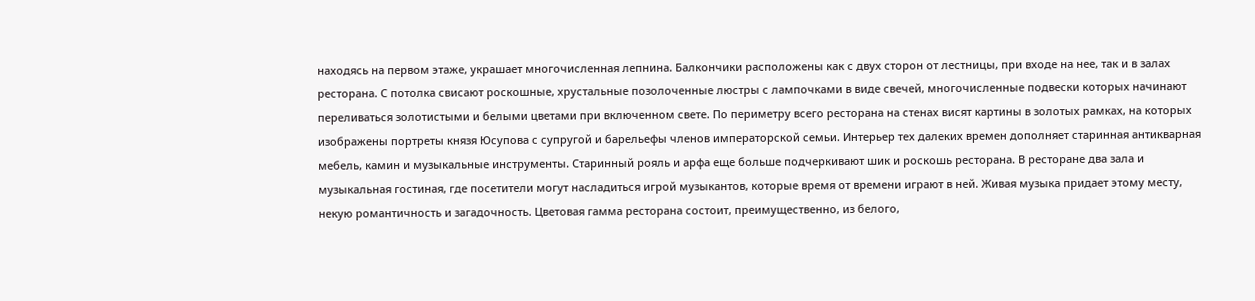находясь на первом этаже, украшает многочисленная лепнина. Балкончики расположены как с двух сторон от лестницы, при входе на нее, так и в залах ресторана. С потолка свисают роскошные, хрустальные позолоченные люстры с лампочками в виде свечей, многочисленные подвески которых начинают переливаться золотистыми и белыми цветами при включенном свете. По периметру всего ресторана на стенах висят картины в золотых рамках, на которых изображены портреты князя Юсупова с супругой и барельефы членов императорской семьи. Интерьер тех далеких времен дополняет старинная антикварная мебель, камин и музыкальные инструменты. Старинный рояль и арфа еще больше подчеркивают шик и роскошь ресторана. В ресторане два зала и музыкальная гостиная, где посетители могут насладиться игрой музыкантов, которые время от времени играют в ней. Живая музыка придает этому месту, некую романтичность и загадочность. Цветовая гамма ресторана состоит, преимущественно, из белого,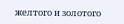желтого и золотого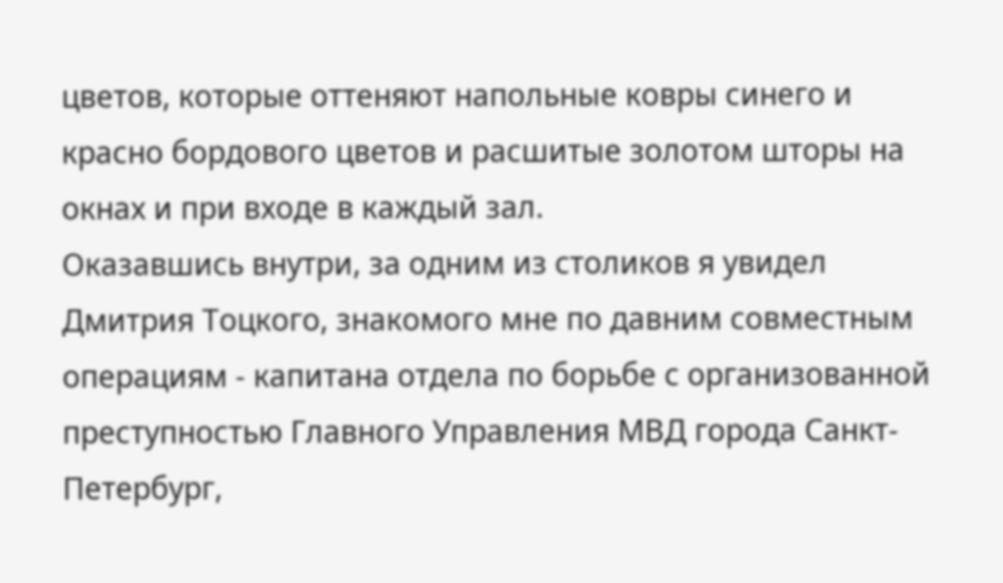цветов, которые оттеняют напольные ковры синего и красно бордового цветов и расшитые золотом шторы на окнах и при входе в каждый зал.
Оказавшись внутри, за одним из столиков я увидел Дмитрия Тоцкого, знакомого мне по давним совместным операциям - капитана отдела по борьбе с организованной преступностью Главного Управления МВД города Санкт-Петербург,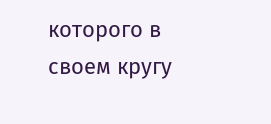которого в своем кругу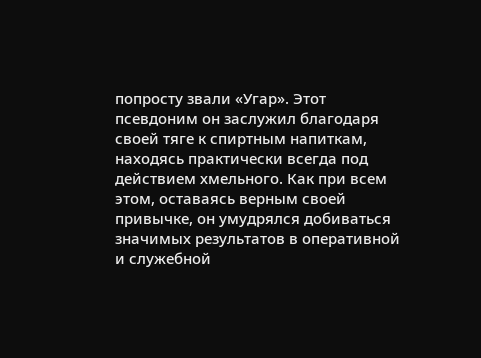попросту звали «Угар». Этот псевдоним он заслужил благодаря своей тяге к спиртным напиткам, находясь практически всегда под действием хмельного. Как при всем этом, оставаясь верным своей привычке, он умудрялся добиваться значимых результатов в оперативной и служебной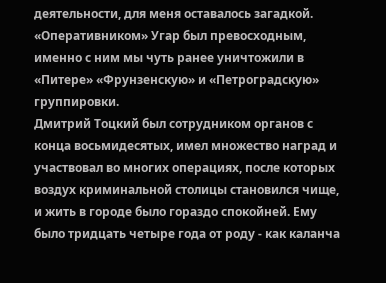деятельности, для меня оставалось загадкой. «Оперативником» Угар был превосходным, именно с ним мы чуть ранее уничтожили в «Питере» «Фрунзенскую» и «Петроградскую» группировки.
Дмитрий Тоцкий был сотрудником органов с конца восьмидесятых, имел множество наград и участвовал во многих операциях, после которых воздух криминальной столицы становился чище, и жить в городе было гораздо спокойней. Ему было тридцать четыре года от роду - как каланча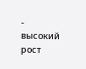- высокий рост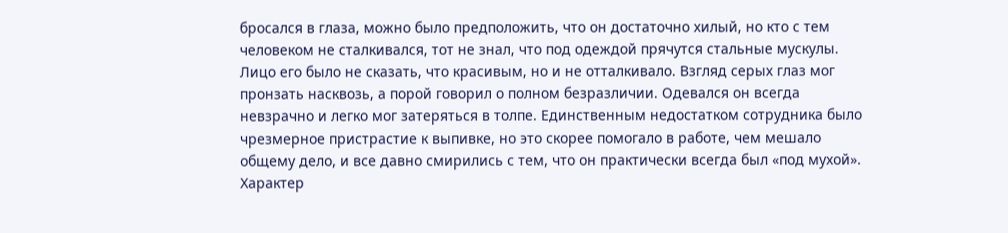бросался в глаза, можно было предположить, что он достаточно хилый, но кто с тем человеком не сталкивался, тот не знал, что под одеждой прячутся стальные мускулы. Лицо его было не сказать, что красивым, но и не отталкивало. Взгляд серых глаз мог пронзать насквозь, а порой говорил о полном безразличии. Одевался он всегда невзрачно и легко мог затеряться в толпе. Единственным недостатком сотрудника было чрезмерное пристрастие к выпивке, но это скорее помогало в работе, чем мешало общему дело, и все давно смирились с тем, что он практически всегда был «под мухой». Характер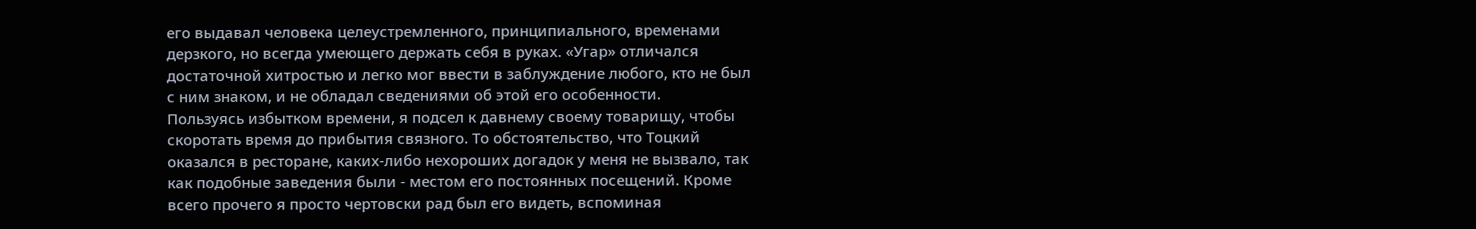его выдавал человека целеустремленного, принципиального, временами дерзкого, но всегда умеющего держать себя в руках. «Угар» отличался достаточной хитростью и легко мог ввести в заблуждение любого, кто не был с ним знаком, и не обладал сведениями об этой его особенности.
Пользуясь избытком времени, я подсел к давнему своему товарищу, чтобы скоротать время до прибытия связного. То обстоятельство, что Тоцкий оказался в ресторане, каких-либо нехороших догадок у меня не вызвало, так как подобные заведения были - местом его постоянных посещений. Кроме всего прочего я просто чертовски рад был его видеть, вспоминая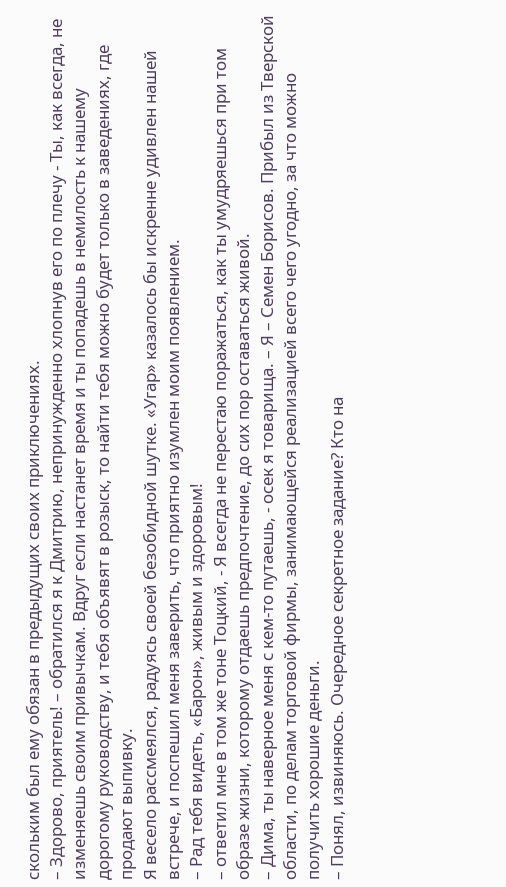скольким был ему обязан в предыдущих своих приключениях.
– Здорово, приятель! – обратился я к Дмитрию, непринужденно хлопнув его по плечу - Ты, как всегда, не изменяешь своим привычкам. Вдруг если настанет время и ты попадешь в немилость к нашему дорогому руководству, и тебя объявят в розыск, то найти тебя можно будет только в заведениях, где продают выпивку.
Я весело рассмеялся, радуясь своей безобидной шутке. «Угар» казалось бы искренне удивлен нашей встрече, и поспешил меня заверить, что приятно изумлен моим появлением.
– Рад тебя видеть, «Барон», живым и здоровым!
– ответил мне в том же тоне Тоцкий, - Я всегда не перестаю поражаться, как ты умудряешься при том образе жизни, которому отдаешь предпочтение, до сих пор оставаться живой.
– Дима, ты наверное меня с кем-то путаешь, - осек я товарища. – Я – Семен Борисов. Прибыл из Тверской области, по делам торговой фирмы, занимающейся реализацией всего чего угодно, за что можно получить хорошие деньги.
– Понял, извиняюсь. Очередное секретное задание? Кто на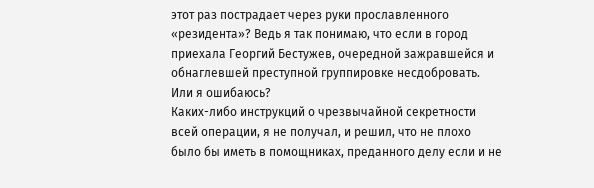этот раз пострадает через руки прославленного «резидента»? Ведь я так понимаю, что если в город приехала Георгий Бестужев, очередной зажравшейся и обнаглевшей преступной группировке несдобровать. Или я ошибаюсь?
Каких-либо инструкций о чрезвычайной секретности всей операции, я не получал, и решил, что не плохо было бы иметь в помощниках, преданного делу если и не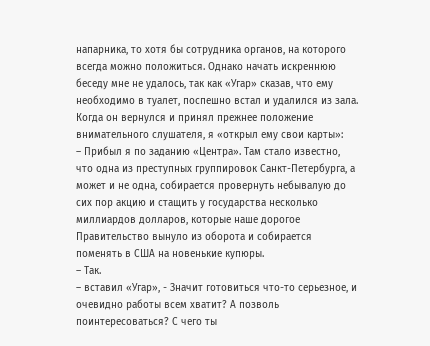напарника, то хотя бы сотрудника органов, на которого всегда можно положиться. Однако начать искреннюю беседу мне не удалось, так как «Угар» сказав, что ему необходимо в туалет, поспешно встал и удалился из зала. Когда он вернулся и принял прежнее положение внимательного слушателя, я «открыл ему свои карты»:
– Прибыл я по заданию «Центра». Там стало известно, что одна из преступных группировок Санкт-Петербурга, а может и не одна, собирается провернуть небывалую до сих пор акцию и стащить у государства несколько миллиардов долларов, которые наше дорогое Правительство вынуло из оборота и собирается поменять в США на новенькие купюры.
– Так.
– вставил «Угар», - Значит готовиться что-то серьезное, и очевидно работы всем хватит? А позволь поинтересоваться? С чего ты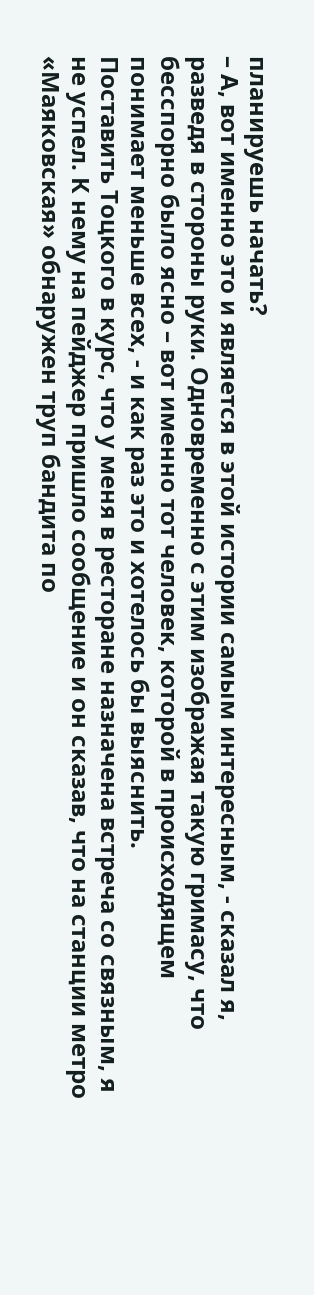планируешь начать?
– А, вот именно это и является в этой истории самым интересным, - сказал я, разведя в стороны руки. Одновременно с этим изображая такую гримасу, что бесспорно было ясно – вот именно тот человек, которой в происходящем понимает меньше всех, - и как раз это и хотелось бы выяснить.
Поставить Тоцкого в курс, что у меня в ресторане назначена встреча со связным, я не успел. К нему на пейджер пришло сообщение и он сказав, что на станции метро «Маяковская» обнаружен труп бандита по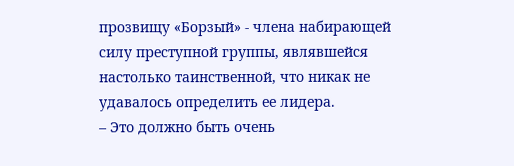прозвищу «Борзый» - члена набирающей силу преступной группы, являвшейся настолько таинственной, что никак не удавалось определить ее лидера.
– Это должно быть очень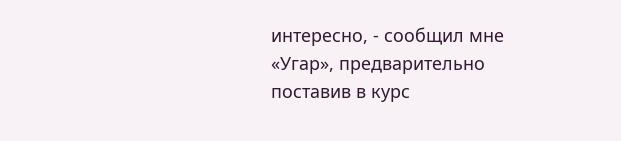интересно, - сообщил мне «Угар», предварительно поставив в курс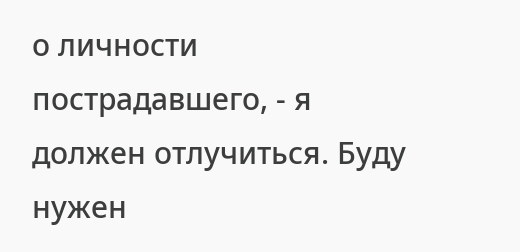о личности пострадавшего, - я должен отлучиться. Буду нужен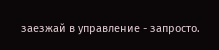заезжай в управление - запросто.